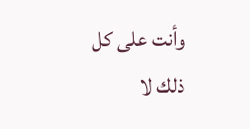وأنت على كل ذلك لا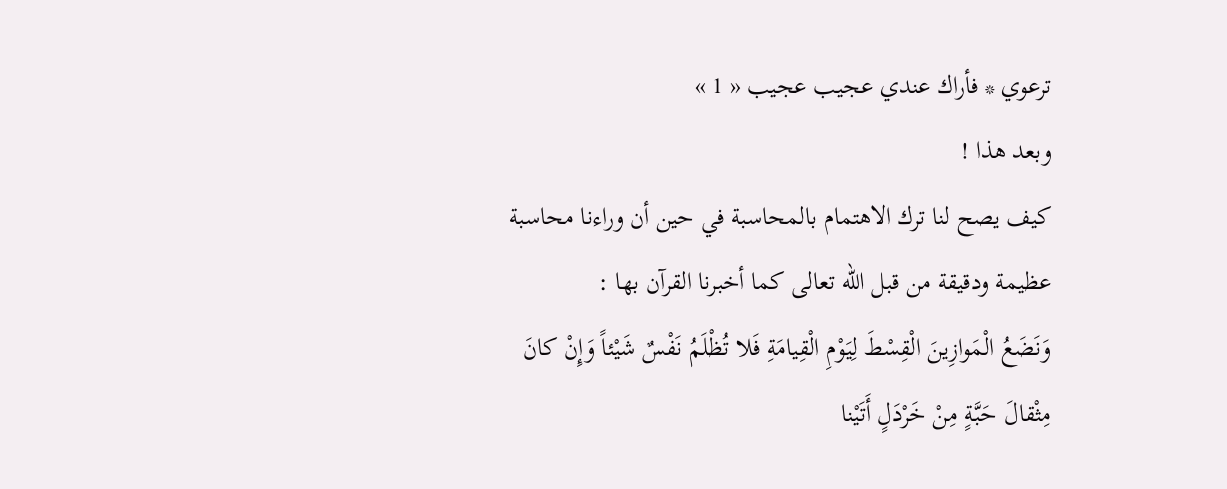ترعوي * فأراك عندي عجيب عجيب « 1 »
وبعد هذا !
كيف يصح لنا ترك الاهتمام بالمحاسبة في حين أن وراءنا محاسبة عظيمة ودقيقة من قبل اللّه تعالى كما أخبرنا القرآن بها :
وَنَضَعُ الْمَوازِينَ الْقِسْطَ لِيَوْمِ الْقِيامَةِ فَلا تُظْلَمُ نَفْسٌ شَيْئاً وَإِنْ كانَ مِثْقالَ حَبَّةٍ مِنْ خَرْدَلٍ أَتَيْنا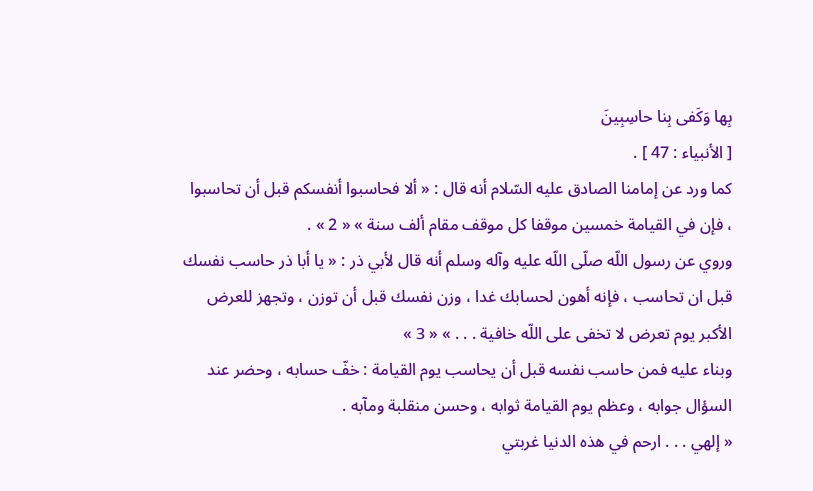بِها وَكَفى بِنا حاسِبِينَ
[ الأنبياء : 47 ] .
كما ورد عن إمامنا الصادق عليه السّلام أنه قال : « ألا فحاسبوا أنفسكم قبل أن تحاسبوا ، فإن في القيامة خمسين موقفا كل موقف مقام ألف سنة » « 2 » .
وروي عن رسول اللّه صلّى اللّه عليه وآله وسلم أنه قال لأبي ذر : « يا أبا ذر حاسب نفسك قبل ان تحاسب ، فإنه أهون لحسابك غدا ، وزن نفسك قبل أن توزن ، وتجهز للعرض الأكبر يوم تعرض لا تخفى على اللّه خافية . . . » « 3 »
وبناء عليه فمن حاسب نفسه قبل أن يحاسب يوم القيامة : خفّ حسابه ، وحضر عند السؤال جوابه ، وعظم يوم القيامة ثوابه ، وحسن منقلبة ومآبه .
« إلهي . . . ارحم في هذه الدنيا غربتي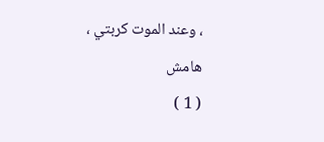، وعند الموت كربتي ،
هامش
( 1 )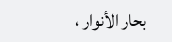بحار الأنوار ،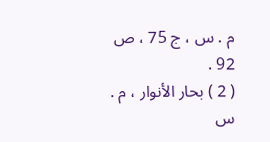م . س ، ج 75 ، ص 92 .
( 2 ) بحار الأنوار ، م . س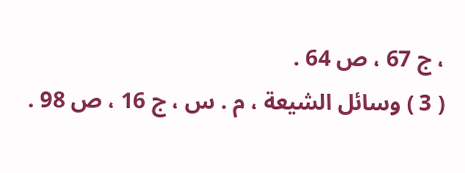، ج 67 ، ص 64 .
( 3 ) وسائل الشيعة ، م . س ، ج 16 ، ص 98 .